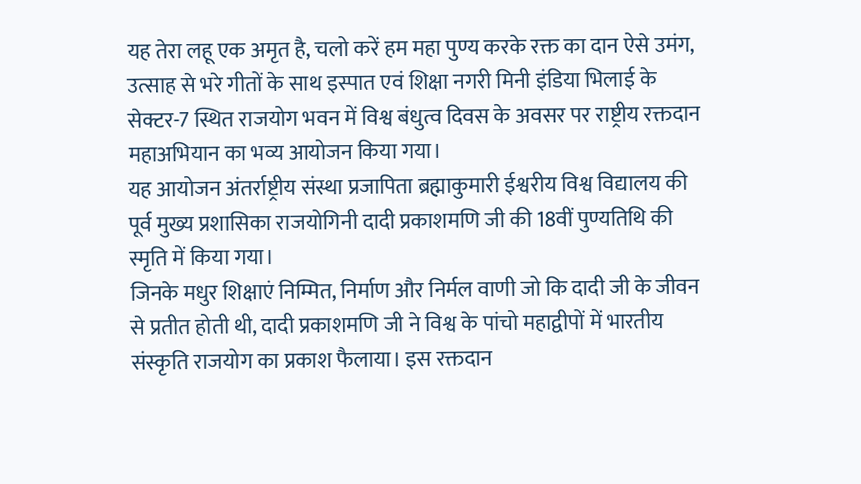यह तेरा लहू एक अमृत है, चलो करें हम महा पुण्य करके रक्त का दान ऐसे उमंग, उत्साह से भरे गीतों के साथ इस्पात एवं शिक्षा नगरी मिनी इंडिया भिलाई के सेक्टर-7 स्थित राजयोग भवन में विश्व बंधुत्व दिवस के अवसर पर राष्ट्रीय रक्तदान महाअभियान का भव्य आयोजन किया गया।
यह आयोजन अंतर्राष्ट्रीय संस्था प्रजापिता ब्रह्माकुमारी ईश्वरीय विश्व विद्यालय की पूर्व मुख्य प्रशासिका राजयोगिनी दादी प्रकाशमणि जी की 18वीं पुण्यतिथि की स्मृति में किया गया।
जिनके मधुर शिक्षाएं निम्मित, निर्माण और निर्मल वाणी जो कि दादी जी के जीवन से प्रतीत होती थी, दादी प्रकाशमणि जी ने विश्व के पांचो महाद्वीपों में भारतीय संस्कृति राजयोग का प्रकाश फैलाया। इस रक्तदान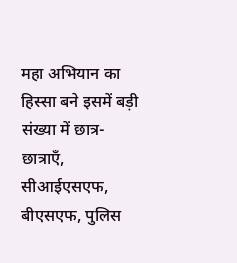महा अभियान का हिस्सा बने इसमें बड़ी संख्या में छात्र-छात्राएँ, सीआईएसएफ, बीएसएफ, पुलिस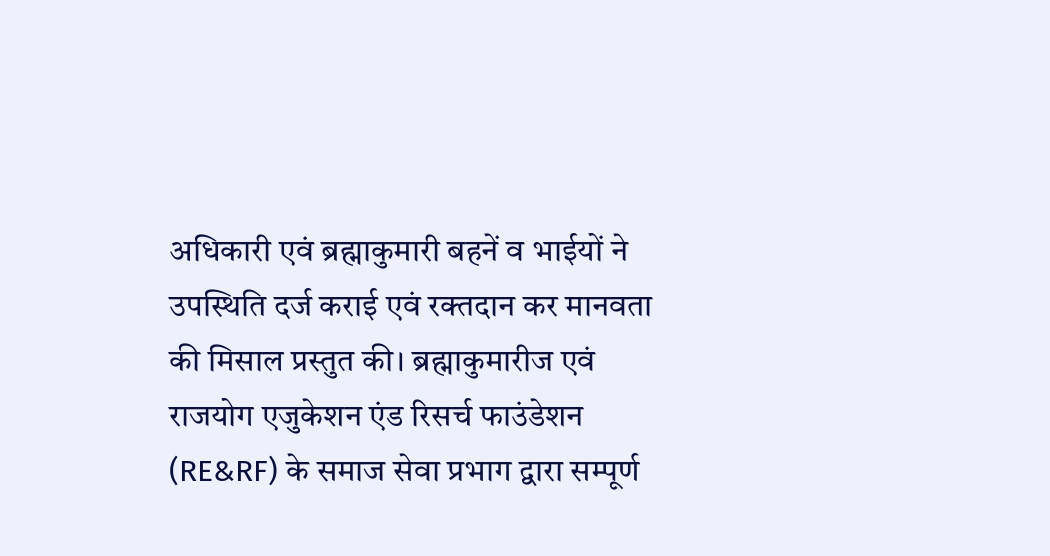अधिकारी एवं ब्रह्माकुमारी बहनें व भाईयों ने उपस्थिति दर्ज कराई एवं रक्तदान कर मानवता की मिसाल प्रस्तुत की। ब्रह्माकुमारीज एवं राजयोग एजुकेशन एंड रिसर्च फाउंडेशन (RE&RF) के समाज सेवा प्रभाग द्वारा सम्पूर्ण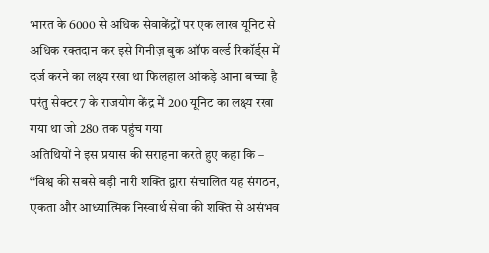भारत के 6000 से अधिक सेवाकेंद्रों पर एक लाख यूनिट से अधिक रक्तदान कर इसे गिनीज़ बुक ऑफ वर्ल्ड रिकॉर्ड्स में दर्ज करने का लक्ष्य रखा था फिलहाल आंकड़े आना बच्चा है परंतु सेक्टर 7 के राजयोग केंद्र में 200 यूनिट का लक्ष्य रखा गया था जो 280 तक पहुंच गया
अतिथियों ने इस प्रयास की सराहना करते हुए कहा कि – “विश्व की सबसे बड़ी नारी शक्ति द्वारा संचालित यह संगठन, एकता और आध्यात्मिक निस्वार्थ सेवा की शक्ति से असंभव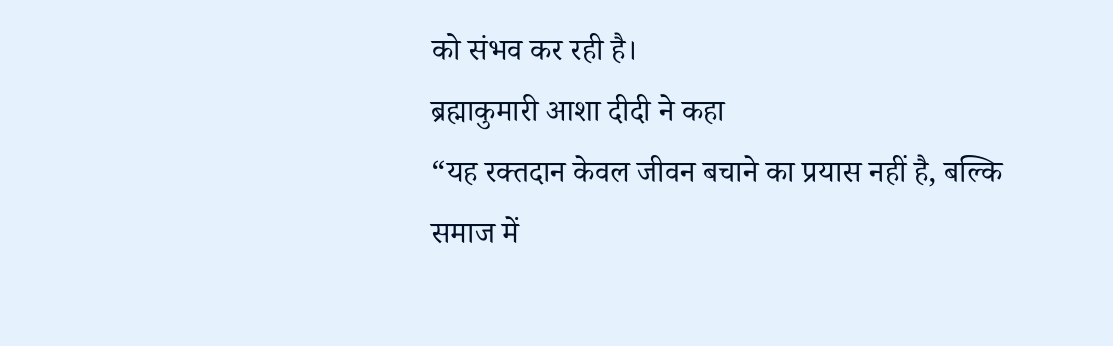को संभव कर रही है।
ब्रह्माकुमारी आशा दीदी ने कहा
“यह रक्तदान केवल जीवन बचाने का प्रयास नहीं है, बल्कि समाज में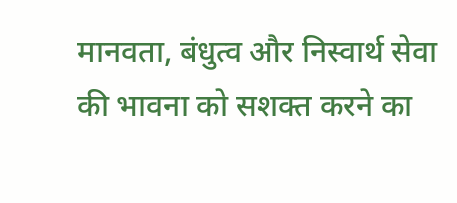मानवता, बंधुत्व और निस्वार्थ सेवा की भावना को सशक्त करने का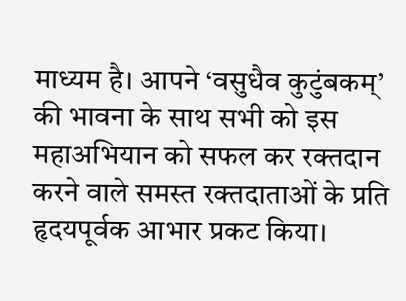माध्यम है। आपने ‘वसुधैव कुटुंबकम्’ की भावना के साथ सभी को इस महाअभियान को सफल कर रक्तदान करने वाले समस्त रक्तदाताओं के प्रति हृदयपूर्वक आभार प्रकट किया।